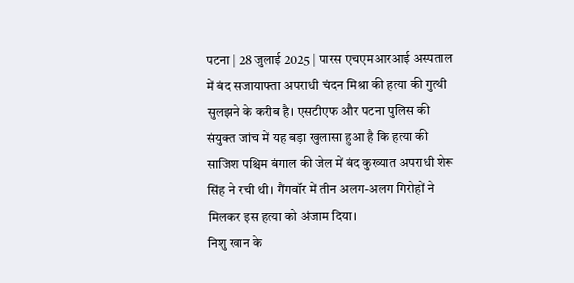पटना | 28 जुलाई 2025 | पारस एचएमआरआई अस्पताल में बंद सजायाफ्ता अपराधी चंदन मिश्रा की हत्या की गुत्थी सुलझने के करीब है। एसटीएफ और पटना पुलिस की संयुक्त जांच में यह बड़ा खुलासा हुआ है कि हत्या की साजिश पश्चिम बंगाल की जेल में बंद कुख्यात अपराधी शेरू सिंह ने रची थी। गैंगवॉर में तीन अलग-अलग गिरोहों ने मिलकर इस हत्या को अंजाम दिया।
निशु खान के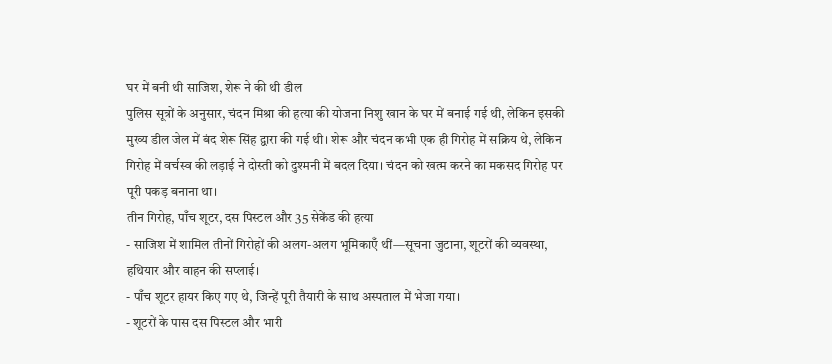घर में बनी थी साजिश, शेरू ने की थी डील
पुलिस सूत्रों के अनुसार, चंदन मिश्रा की हत्या की योजना निशु खान के घर में बनाई गई थी, लेकिन इसकी मुख्य डील जेल में बंद शेरू सिंह द्वारा की गई थी। शेरू और चंदन कभी एक ही गिरोह में सक्रिय थे, लेकिन गिरोह में वर्चस्व की लड़ाई ने दोस्ती को दुश्मनी में बदल दिया। चंदन को खत्म करने का मकसद गिरोह पर पूरी पकड़ बनाना था।
तीन गिरोह, पाँच शूटर, दस पिस्टल और 35 सेकेंड की हत्या
- साजिश में शामिल तीनों गिरोहों की अलग-अलग भूमिकाएँ थीं—सूचना जुटाना, शूटरों की व्यवस्था, हथियार और वाहन की सप्लाई।
- पाँच शूटर हायर किए गए थे, जिन्हें पूरी तैयारी के साथ अस्पताल में भेजा गया।
- शूटरों के पास दस पिस्टल और भारी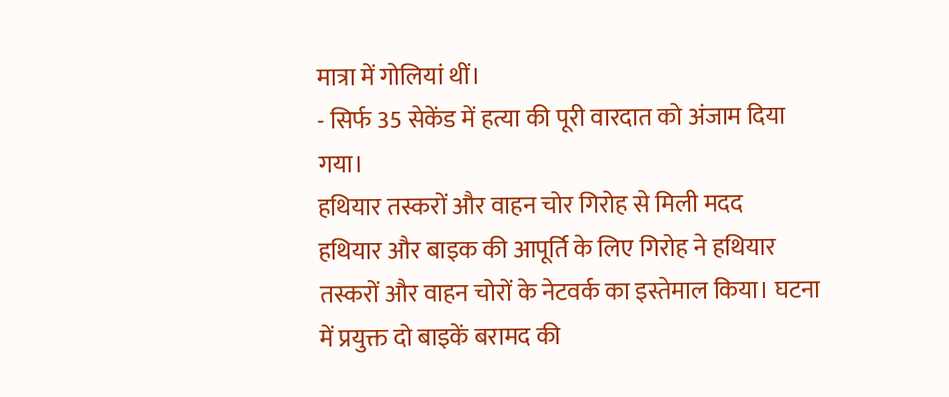मात्रा में गोलियां थीं।
- सिर्फ 35 सेकेंड में हत्या की पूरी वारदात को अंजाम दिया गया।
हथियार तस्करों और वाहन चोर गिरोह से मिली मदद
हथियार और बाइक की आपूर्ति के लिए गिरोह ने हथियार तस्करों और वाहन चोरों के नेटवर्क का इस्तेमाल किया। घटना में प्रयुक्त दो बाइकें बरामद की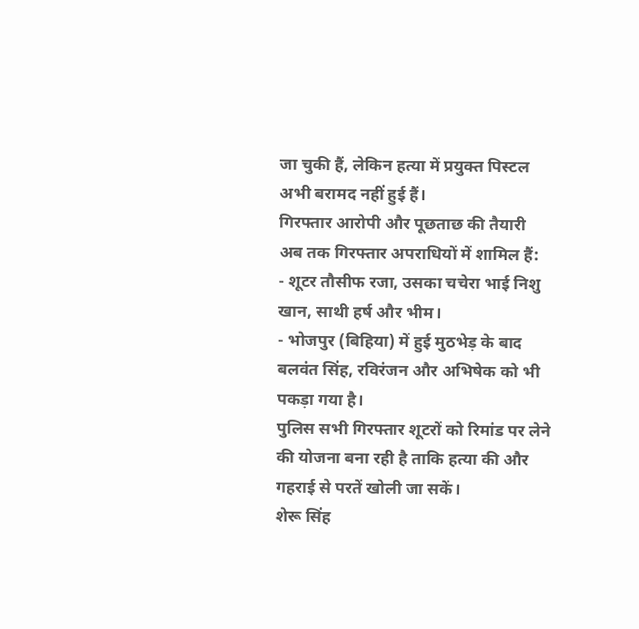जा चुकी हैं, लेकिन हत्या में प्रयुक्त पिस्टल अभी बरामद नहीं हुई हैं।
गिरफ्तार आरोपी और पूछताछ की तैयारी
अब तक गिरफ्तार अपराधियों में शामिल हैं:
- शूटर तौसीफ रजा, उसका चचेरा भाई निशु खान, साथी हर्ष और भीम।
- भोजपुर (बिहिया) में हुई मुठभेड़ के बाद बलवंत सिंह, रविरंजन और अभिषेक को भी पकड़ा गया है।
पुलिस सभी गिरफ्तार शूटरों को रिमांड पर लेने की योजना बना रही है ताकि हत्या की और गहराई से परतें खोली जा सकें।
शेरू सिंह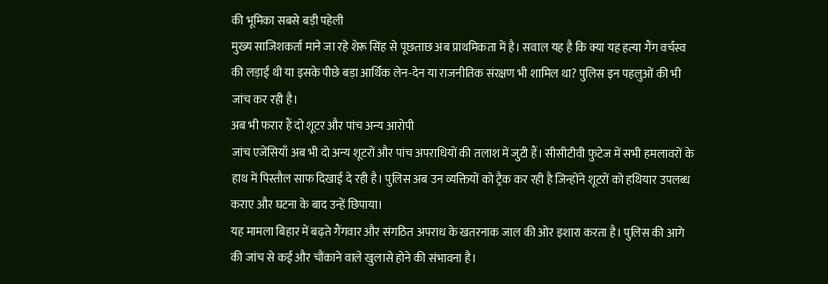की भूमिका सबसे बड़ी पहेली
मुख्य साजिशकर्ता माने जा रहे शेरू सिंह से पूछताछ अब प्राथमिकता में है। सवाल यह है कि क्या यह हत्या गैंग वर्चस्व की लड़ाई थी या इसके पीछे बड़ा आर्थिक लेन-देन या राजनीतिक संरक्षण भी शामिल था? पुलिस इन पहलुओं की भी जांच कर रही है।
अब भी फरार हैं दो शूटर और पांच अन्य आरोपी
जांच एजेंसियाँ अब भी दो अन्य शूटरों और पांच अपराधियों की तलाश में जुटी हैं। सीसीटीवी फुटेज में सभी हमलावरों के हाथ में पिस्तौल साफ दिखाई दे रही है। पुलिस अब उन व्यक्तियों को ट्रैक कर रही है जिन्होंने शूटरों को हथियार उपलब्ध कराए और घटना के बाद उन्हें छिपाया।
यह मामला बिहार में बढ़ते गैंगवार और संगठित अपराध के खतरनाक जाल की ओर इशारा करता है। पुलिस की आगे की जांच से कई और चौंकाने वाले खुलासे होने की संभावना है।